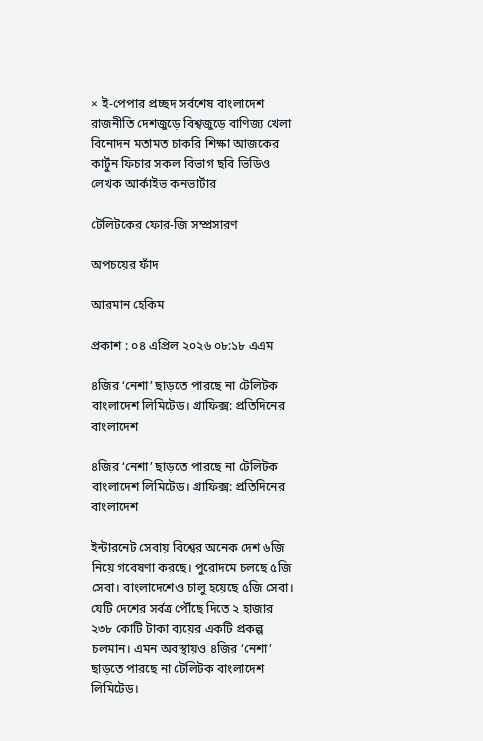× ই-পেপার প্রচ্ছদ সর্বশেষ বাংলাদেশ রাজনীতি দেশজুড়ে বিশ্বজুড়ে বাণিজ্য খেলা বিনোদন মতামত চাকরি শিক্ষা আজকের কার্টুন ফিচার সকল বিভাগ ছবি ভিডিও লেখক আর্কাইভ কনভার্টার

টেলিটকের ফোর-জি সম্প্রসারণ

অপচয়ের ফাঁদ

আরমান হেকিম

প্রকাশ : ০৪ এপ্রিল ২০২৬ ০৮:১৮ এএম

৪জির ‘নেশা’ ছাড়তে পারছে না টেলিটক বাংলাদেশ লিমিটেড। গ্রাফিক্স: প্রতিদিনের বাংলাদেশ

৪জির ‘নেশা’ ছাড়তে পারছে না টেলিটক বাংলাদেশ লিমিটেড। গ্রাফিক্স: প্রতিদিনের বাংলাদেশ

ইন্টারনেট সেবায় বিশ্বের অনেক দেশ ৬জি নিয়ে গবেষণা করছে। পুরোদমে চলছে ৫জি সেবা। বাংলাদেশেও চালু হয়েছে ৫জি সেবা। যেটি দেশের সর্বত্র পৌঁছে দিতে ২ হাজার ২৩৮ কোটি টাকা ব্যয়ের একটি প্রকল্প চলমান। এমন অবস্থায়ও ৪জির ‘নেশা’ ছাড়তে পারছে না টেলিটক বাংলাদেশ লিমিটেড।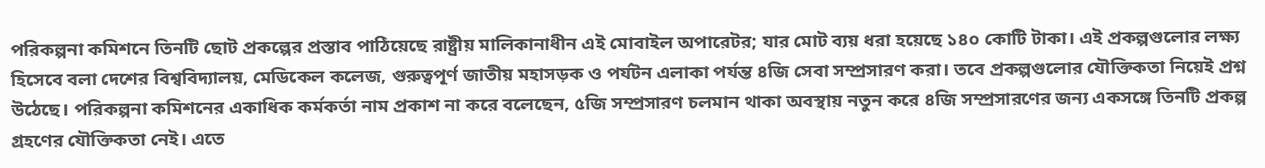পরিকল্পনা কমিশনে তিনটি ছোট প্রকল্পের প্রস্তাব পাঠিয়েছে রাষ্ট্রীয় মালিকানাধীন এই মোবাইল অপারেটর; যার মোট ব্যয় ধরা হয়েছে ১৪০ কোটি টাকা। এই প্রকল্পগুলোর লক্ষ্য হিসেবে বলা দেশের বিশ্ববিদ্যালয়, মেডিকেল কলেজ, গুরুত্বপূর্ণ জাতীয় মহাসড়ক ও পর্যটন এলাকা পর্যন্ত ৪জি সেবা সম্প্রসারণ করা। তবে প্রকল্পগুলোর যৌক্তিকতা নিয়েই প্রশ্ন উঠেছে। পরিকল্পনা কমিশনের একাধিক কর্মকর্তা নাম প্রকাশ না করে বলেছেন, ৫জি সম্প্রসারণ চলমান থাকা অবস্থায় নতুন করে ৪জি সম্প্রসারণের জন্য একসঙ্গে তিনটি প্রকল্প গ্রহণের যৌক্তিকতা নেই। এতে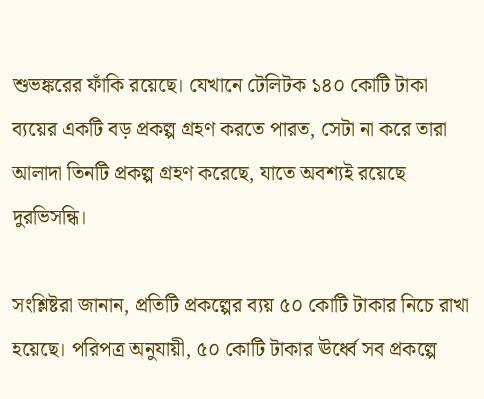শুভঙ্করের ফাঁকি রয়েছে। যেখানে টেলিটক ১৪০ কোটি টাকা ব্যয়ের একটি বড় প্রকল্প গ্রহণ করতে পারত, সেটা না করে তারা আলাদা তিনটি প্রকল্প গ্রহণ করেছে, যাতে অবশ্যই রয়েছে দুরভিসন্ধি।

সংশ্লিষ্টরা জানান, প্রতিটি প্রকল্পের ব্যয় ৫০ কোটি টাকার নিচে রাখা হয়েছে। পরিপত্র অনুযায়ী, ৫০ কোটি টাকার ঊর্ধ্বে সব প্রকল্পে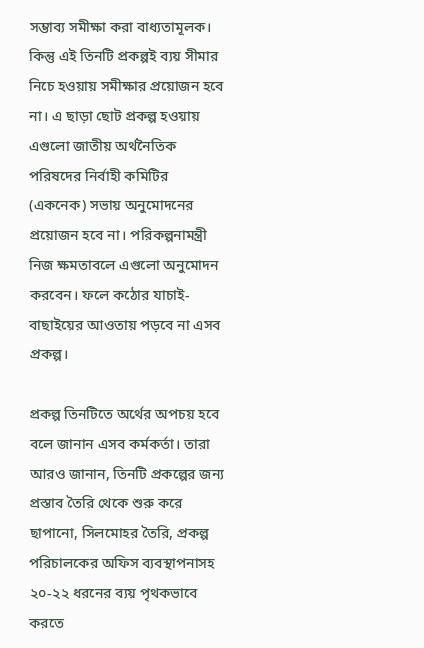সম্ভাব্য সমীক্ষা করা বাধ্যতামূলক। কিন্তু এই তিনটি প্রকল্পই ব্যয় সীমার নিচে হওয়ায় সমীক্ষার প্রয়োজন হবে না। এ ছাড়া ছোট প্রকল্প হওয়ায় এগুলো জাতীয় অর্থনৈতিক পরিষদের নির্বাহী কমিটির (একনেক) সভায় অনুমোদনের প্রয়োজন হবে না। পরিকল্পনামন্ত্রী নিজ ক্ষমতাবলে এগুলো অনুমোদন করবেন। ফলে কঠোর যাচাই-বাছাইয়ের আওতায় পড়বে না এসব প্রকল্প।

প্রকল্প তিনটিতে অর্থের অপচয় হবে বলে জানান এসব কর্মকর্তা। তারা আরও জানান, তিনটি প্রকল্পের জন্য প্রস্তাব তৈরি থেকে শুরু করে ছাপানো, সিলমোহর তৈরি, প্রকল্প পরিচালকের অফিস ব্যবস্থাপনাসহ ২০-২২ ধরনের ব্যয় পৃথকভাবে করতে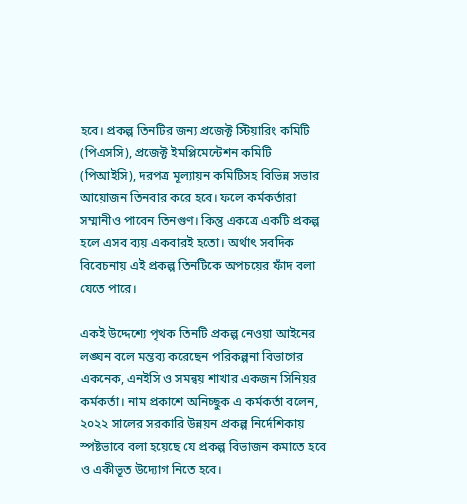হবে। প্রকল্প তিনটির জন্য প্রজেক্ট স্টিয়ারিং কমিটি (পিএসসি), প্রজেক্ট ইমপ্লিমেন্টেশন কমিটি (পিআইসি), দরপত্র মূল্যায়ন কমিটিসহ বিভিন্ন সভার আয়োজন তিনবার করে হবে। ফলে কর্মকর্তারা সম্মানীও পাবেন তিনগুণ। কিন্তু একত্রে একটি প্রকল্প হলে এসব ব্যয় একবারই হতো। অর্থাৎ সবদিক বিবেচনায় এই প্রকল্প তিনটিকে অপচয়ের ফাঁদ বলা যেতে পারে।

একই উদ্দেশ্যে পৃথক তিনটি প্রকল্প নেওয়া আইনের লঙ্ঘন বলে মন্তব্য করেছেন পরিকল্পনা বিভাগের একনেক, এনইসি ও সমন্বয় শাখার একজন সিনিয়র কর্মকর্তা। নাম প্রকাশে অনিচ্ছুক এ কর্মকর্তা বলেন, ২০২২ সালের সরকারি উন্নয়ন প্রকল্প নির্দেশিকায় স্পষ্টভাবে বলা হয়েছে যে প্রকল্প বিভাজন কমাতে হবে ও একীভূত উদ্যোগ নিতে হবে।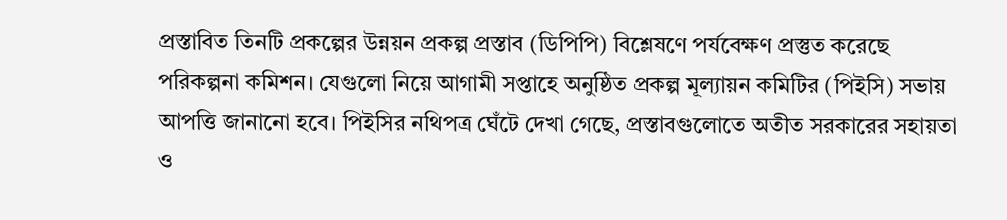প্রস্তাবিত তিনটি প্রকল্পের উন্নয়ন প্রকল্প প্রস্তাব (ডিপিপি) বিশ্লেষণে পর্যবেক্ষণ প্রস্তুত করেছে পরিকল্পনা কমিশন। যেগুলো নিয়ে আগামী সপ্তাহে অনুষ্ঠিত প্রকল্প মূল্যায়ন কমিটির (পিইসি) সভায় আপত্তি জানানো হবে। পিইসির নথিপত্র ঘেঁটে দেখা গেছে, প্রস্তাবগুলোতে অতীত সরকারের সহায়তা ও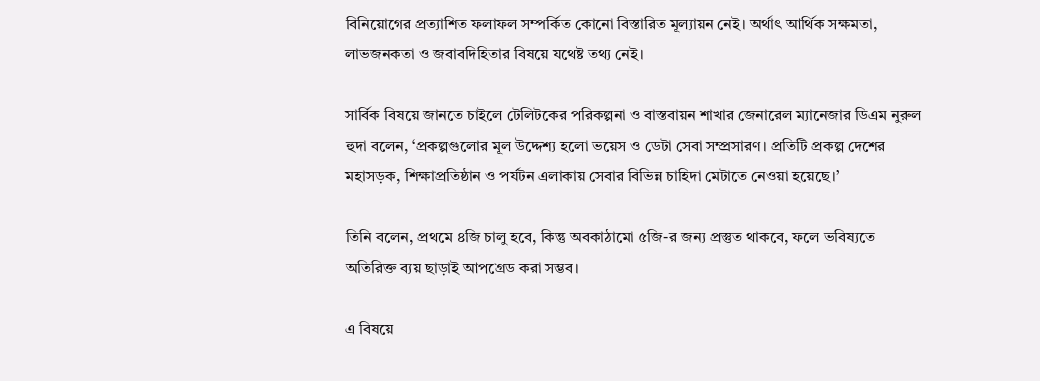বিনিয়োগের প্রত্যাশিত ফলাফল সম্পর্কিত কোনো বিস্তারিত মূল্যায়ন নেই। অর্থাৎ আর্থিক সক্ষমতা, লাভজনকতা ও জবাবদিহিতার বিষয়ে যথেষ্ট তথ্য নেই।

সার্বিক বিষয়ে জানতে চাইলে টেলিটকের পরিকল্পনা ও বাস্তবায়ন শাখার জেনারেল ম্যানেজার ডিএম নুরুল হুদা বলেন, ‘প্রকল্পগুলোর মূল উদ্দেশ্য হলো ভয়েস ও ডেটা সেবা সম্প্রসারণ। প্রতিটি প্রকল্প দেশের মহাসড়ক, শিক্ষাপ্রতিষ্ঠান ও পর্যটন এলাকায় সেবার বিভিন্ন চাহিদা মেটাতে নেওয়া হয়েছে।’

তিনি বলেন, প্রথমে ৪জি চালু হবে, কিন্তু অবকাঠামো ৫জি-র জন্য প্রস্তুত থাকবে, ফলে ভবিষ্যতে অতিরিক্ত ব্যয় ছাড়াই আপগ্রেড করা সম্ভব।

এ বিষয়ে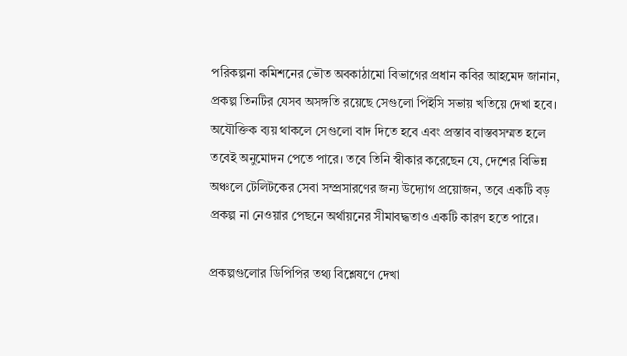পরিকল্পনা কমিশনের ভৌত অবকাঠামো বিভাগের প্রধান কবির আহমেদ জানান, প্রকল্প তিনটির যেসব অসঙ্গতি রয়েছে সেগুলো পিইসি সভায় খতিয়ে দেখা হবে। অযৌক্তিক ব্যয় থাকলে সেগুলো বাদ দিতে হবে এবং প্রস্তাব বাস্তবসম্মত হলে তবেই অনুমোদন পেতে পারে। তবে তিনি স্বীকার করেছেন যে, দেশের বিভিন্ন অঞ্চলে টেলিটকের সেবা সম্প্রসারণের জন্য উদ্যোগ প্রয়োজন, তবে একটি বড় প্রকল্প না নেওয়ার পেছনে অর্থায়নের সীমাবদ্ধতাও একটি কারণ হতে পারে।

প্রকল্পগুলোর ডিপিপির তথ্য বিশ্লেষণে দেখা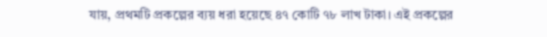যায়, প্রথমটি প্রকল্পের ব্যয় ধরা হয়েছে ৪৭ কোটি ৭৮ লাখ টাকা। এই প্রকল্পের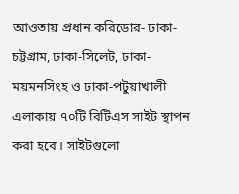আওতায় প্রধান করিডোর- ঢাকা-চট্টগ্রাম, ঢাকা-সিলেট, ঢাকা-ময়মনসিংহ ও ঢাকা-পটুয়াখালী এলাকায় ৭০টি বিটিএস সাইট স্থাপন করা হবে। সাইটগুলো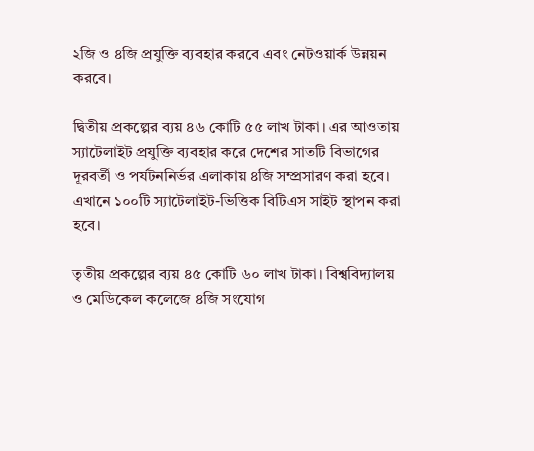২জি ও ৪জি প্রযুক্তি ব্যবহার করবে এবং নেটওয়ার্ক উন্নয়ন করবে।

দ্বিতীয় প্রকল্পের ব্যয় ৪৬ কোটি ৫৫ লাখ টাকা। এর আওতায় স্যাটেলাইট প্রযুক্তি ব্যবহার করে দেশের সাতটি বিভাগের দূরবর্তী ও পর্যটননির্ভর এলাকায় ৪জি সম্প্রসারণ করা হবে। এখানে ১০০টি স্যাটেলাইট-ভিত্তিক বিটিএস সাইট স্থাপন করা হবে।

তৃতীয় প্রকল্পের ব্যয় ৪৫ কোটি ৬০ লাখ টাকা। বিশ্ববিদ্যালয় ও মেডিকেল কলেজে ৪জি সংযোগ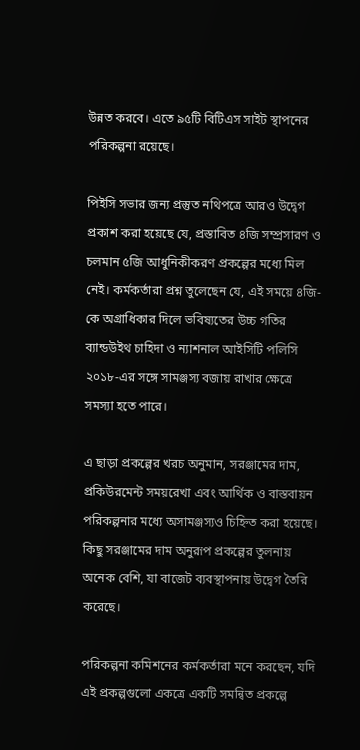উন্নত করবে। এতে ৯৫টি বিটিএস সাইট স্থাপনের পরিকল্পনা রয়েছে।

পিইসি সভার জন্য প্রস্তুত নথিপত্রে আরও উদ্বেগ প্রকাশ করা হয়েছে যে, প্রস্তাবিত ৪জি সম্প্রসারণ ও চলমান ৫জি আধুনিকীকরণ প্রকল্পের মধ্যে মিল নেই। কর্মকর্তারা প্রশ্ন তুলেছেন যে, এই সময়ে ৪জি-কে অগ্রাধিকার দিলে ভবিষ্যতের উচ্চ গতির ব্যান্ডউইথ চাহিদা ও ন্যাশনাল আইসিটি পলিসি ২০১৮-এর সঙ্গে সামঞ্জস্য বজায় রাখার ক্ষেত্রে সমস্যা হতে পারে।

এ ছাড়া প্রকল্পের খরচ অনুমান, সরঞ্জামের দাম, প্রকিউরমেন্ট সময়রেখা এবং আর্থিক ও বাস্তবায়ন পরিকল্পনার মধ্যে অসামঞ্জস্যও চিহ্নিত করা হয়েছে। কিছু সরঞ্জামের দাম অনুরূপ প্রকল্পের তুলনায় অনেক বেশি, যা বাজেট ব্যবস্থাপনায় উদ্বেগ তৈরি করেছে।

পরিকল্পনা কমিশনের কর্মকর্তারা মনে করছেন, যদি এই প্রকল্পগুলো একত্রে একটি সমন্বিত প্রকল্পে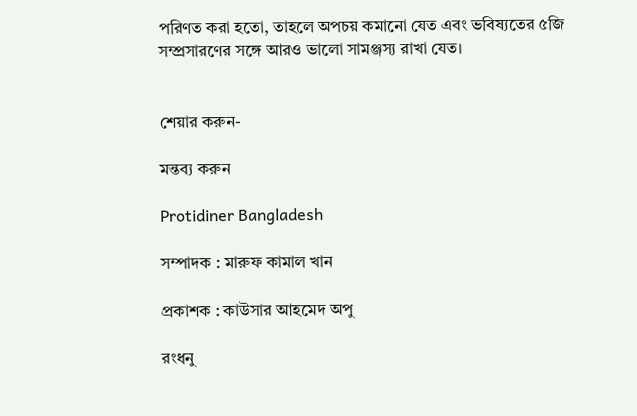পরিণত করা হতো, তাহলে অপচয় কমানো যেত এবং ভবিষ্যতের ৫জি সম্প্রসারণের সঙ্গে আরও ভালো সামঞ্জস্য রাখা যেত।


শেয়ার করুন-

মন্তব্য করুন

Protidiner Bangladesh

সম্পাদক : মারুফ কামাল খান

প্রকাশক : কাউসার আহমেদ অপু

রংধনু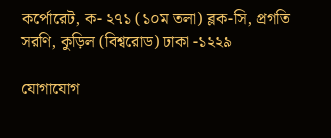কর্পোরেট, ক- ২৭১ (১০ম তলা) ব্লক-সি, প্রগতি সরণি, কুড়িল (বিশ্বরোড) ঢাকা -১২২৯

যোগাযোগ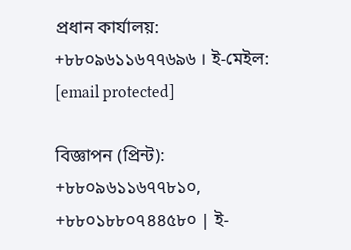প্রধান কার্যালয়: +৮৮০৯৬১১৬৭৭৬৯৬ । ই-মেইল: [email protected]

বিজ্ঞাপন (প্রিন্ট): +৮৮০৯৬১১৬৭৭৮১০, +৮৮০১৮৮০৭৪৪৫৮০ | ই-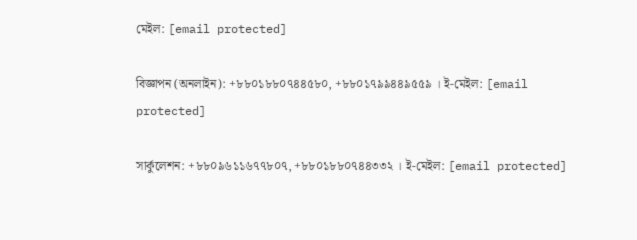মেইল: [email protected]

বিজ্ঞাপন (অনলাইন): +৮৮০১৮৮০৭৪৪৫৮০, +৮৮০১৭৯৯৪৪৯৫৫৯ । ই-মেইল: [email protected]

সার্কুলেশন: +৮৮০৯৬১১৬৭৭৮০৭, +৮৮০১৮৮০৭৪৪৩৩২ । ই-মেইল: [email protected]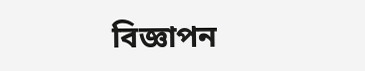বিজ্ঞাপন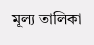মূল্য তালিকা